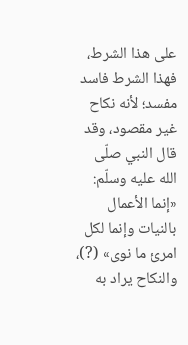على هذا الشرط، فهذا الشرط فاسد مفسد؛ لأنه نكاح غير مقصود، وقد قال النبي صلّى الله عليه وسلّم: «إنما الأعمال بالنيات وإنما لكل امرئ ما نوى» (?)، والنكاح يراد به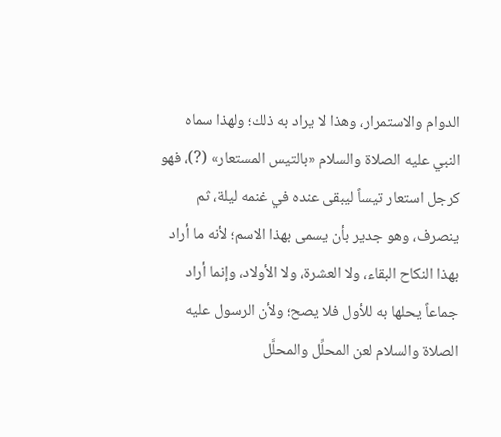الدوام والاستمرار، وهذا لا يراد به ذلك؛ ولهذا سماه النبي عليه الصلاة والسلام «بالتيس المستعار» (?)، فهو كرجل استعار تيساً ليبقى عنده في غنمه ليلة، ثم ينصرف، وهو جدير بأن يسمى بهذا الاسم؛ لأنه ما أراد بهذا النكاح البقاء، ولا العشرة، ولا الأولاد، وإنما أراد جماعاً يحلها به للأول فلا يصح؛ ولأن الرسول عليه الصلاة والسلام لعن المحلِّل والمحلَّل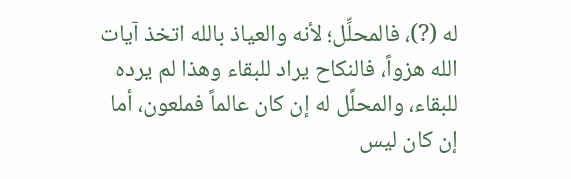له (?)، فالمحلِّل؛ لأنه والعياذ بالله اتخذ آيات الله هزواً، فالنكاح يراد للبقاء وهذا لم يرده للبقاء، والمحلَّل له إن كان عالماً فملعون، أما إن كان ليس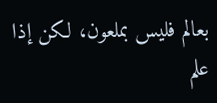بعالم فليس بملعون، لكن إذا علم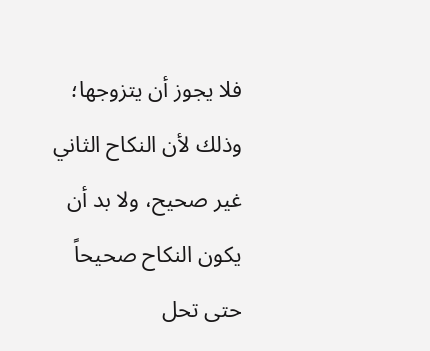فلا يجوز أن يتزوجها؛ وذلك لأن النكاح الثاني غير صحيح، ولا بد أن يكون النكاح صحيحاً حتى تحل